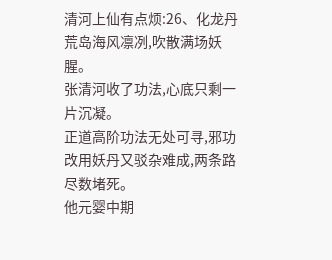清河上仙有点烦:26、化龙丹
荒岛海风凛冽,吹散满场妖腥。
张清河收了功法,心底只剩一片沉凝。
正道高阶功法无处可寻,邪功改用妖丹又驳杂难成,两条路尽数堵死。
他元婴中期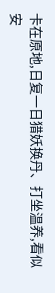卡在原地,日复一日猎妖换丹、打坐温养,看似安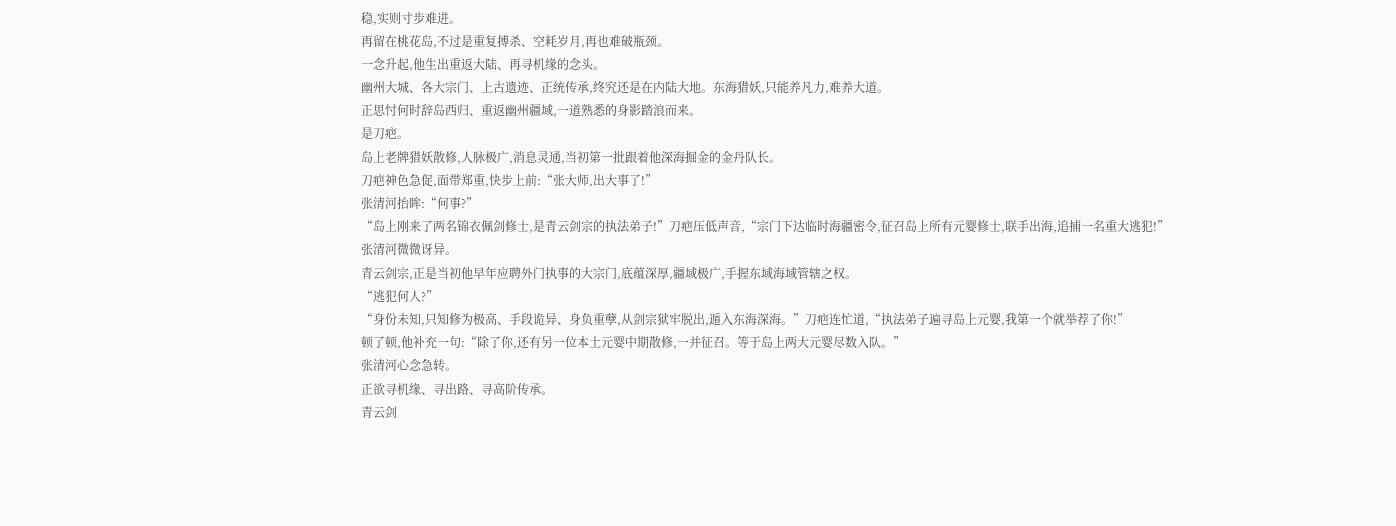稳,实则寸步难进。
再留在桃花岛,不过是重复搏杀、空耗岁月,再也难破瓶颈。
一念升起,他生出重返大陆、再寻机缘的念头。
幽州大城、各大宗门、上古遗迹、正统传承,终究还是在内陆大地。东海猎妖,只能养凡力,难养大道。
正思忖何时辞岛西归、重返幽州疆域,一道熟悉的身影踏浪而来。
是刀疤。
岛上老牌猎妖散修,人脉极广,消息灵通,当初第一批跟着他深海掘金的金丹队长。
刀疤神色急促,面带郑重,快步上前:“张大师,出大事了!”
张清河抬眸:“何事?”
“岛上刚来了两名锦衣佩剑修士,是青云剑宗的执法弟子!”刀疤压低声音,“宗门下达临时海疆密令,征召岛上所有元婴修士,联手出海,追捕一名重大逃犯!”
张清河微微讶异。
青云剑宗,正是当初他早年应聘外门执事的大宗门,底蕴深厚,疆域极广,手握东域海域管辖之权。
“逃犯何人?”
“身份未知,只知修为极高、手段诡异、身负重孽,从剑宗狱牢脱出,遁入东海深海。”刀疤连忙道,“执法弟子遍寻岛上元婴,我第一个就举荐了你!”
顿了顿,他补充一句:“除了你,还有另一位本土元婴中期散修,一并征召。等于岛上两大元婴尽数入队。”
张清河心念急转。
正欲寻机缘、寻出路、寻高阶传承。
青云剑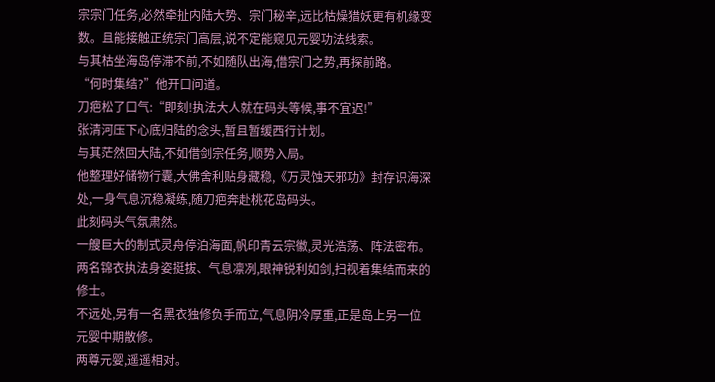宗宗门任务,必然牵扯内陆大势、宗门秘辛,远比枯燥猎妖更有机缘变数。且能接触正统宗门高层,说不定能窥见元婴功法线索。
与其枯坐海岛停滞不前,不如随队出海,借宗门之势,再探前路。
“何时集结?”他开口问道。
刀疤松了口气:“即刻!执法大人就在码头等候,事不宜迟!”
张清河压下心底归陆的念头,暂且暂缓西行计划。
与其茫然回大陆,不如借剑宗任务,顺势入局。
他整理好储物行囊,大佛舍利贴身藏稳,《万灵蚀天邪功》封存识海深处,一身气息沉稳凝练,随刀疤奔赴桃花岛码头。
此刻码头气氛肃然。
一艘巨大的制式灵舟停泊海面,帆印青云宗徽,灵光浩荡、阵法密布。
两名锦衣执法身姿挺拔、气息凛冽,眼神锐利如剑,扫视着集结而来的修士。
不远处,另有一名黑衣独修负手而立,气息阴冷厚重,正是岛上另一位元婴中期散修。
两尊元婴,遥遥相对。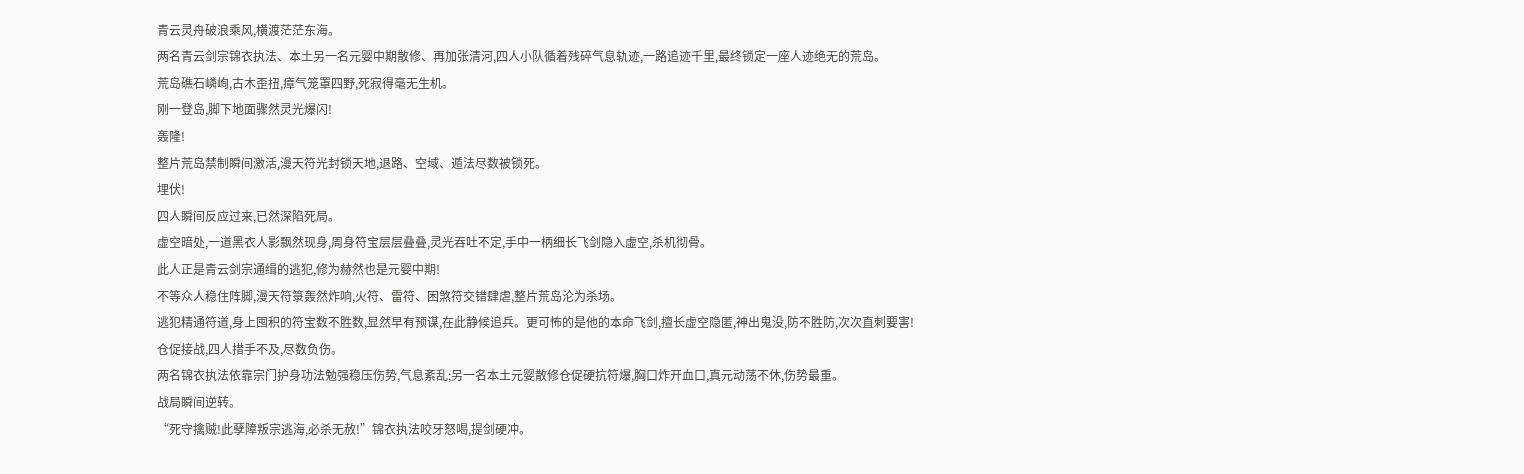青云灵舟破浪乘风,横渡茫茫东海。
两名青云剑宗锦衣执法、本土另一名元婴中期散修、再加张清河,四人小队循着残碎气息轨迹,一路追迹千里,最终锁定一座人迹绝无的荒岛。
荒岛礁石嶙峋,古木歪扭,瘴气笼罩四野,死寂得毫无生机。
刚一登岛,脚下地面骤然灵光爆闪!
轰隆!
整片荒岛禁制瞬间激活,漫天符光封锁天地,退路、空域、遁法尽数被锁死。
埋伏!
四人瞬间反应过来,已然深陷死局。
虚空暗处,一道黑衣人影飘然现身,周身符宝层层叠叠,灵光吞吐不定,手中一柄细长飞剑隐入虚空,杀机彻骨。
此人正是青云剑宗通缉的逃犯,修为赫然也是元婴中期!
不等众人稳住阵脚,漫天符箓轰然炸响,火符、雷符、困煞符交错肆虐,整片荒岛沦为杀场。
逃犯精通符道,身上囤积的符宝数不胜数,显然早有预谋,在此静候追兵。更可怖的是他的本命飞剑,擅长虚空隐匿,神出鬼没,防不胜防,次次直刺要害!
仓促接战,四人措手不及,尽数负伤。
两名锦衣执法依靠宗门护身功法勉强稳压伤势,气息紊乱;另一名本土元婴散修仓促硬抗符爆,胸口炸开血口,真元动荡不休,伤势最重。
战局瞬间逆转。
“死守擒贼!此孽障叛宗逃海,必杀无赦!”锦衣执法咬牙怒喝,提剑硬冲。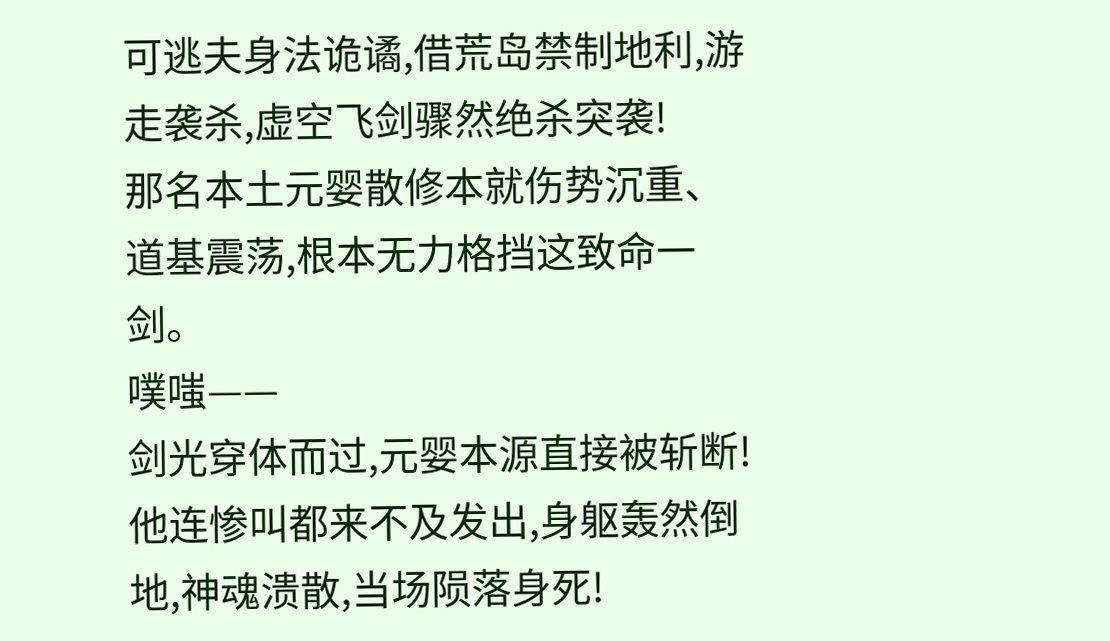可逃夫身法诡谲,借荒岛禁制地利,游走袭杀,虚空飞剑骤然绝杀突袭!
那名本土元婴散修本就伤势沉重、道基震荡,根本无力格挡这致命一剑。
噗嗤——
剑光穿体而过,元婴本源直接被斩断!
他连惨叫都来不及发出,身躯轰然倒地,神魂溃散,当场陨落身死!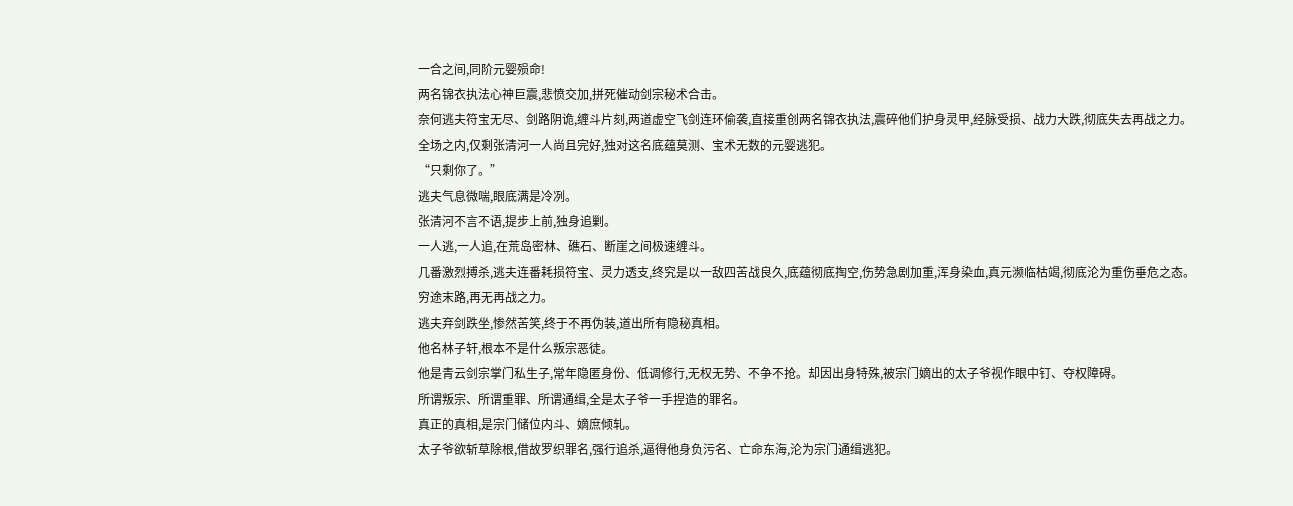一合之间,同阶元婴殒命!
两名锦衣执法心神巨震,悲愤交加,拼死催动剑宗秘术合击。
奈何逃夫符宝无尽、剑路阴诡,缠斗片刻,两道虚空飞剑连环偷袭,直接重创两名锦衣执法,震碎他们护身灵甲,经脉受损、战力大跌,彻底失去再战之力。
全场之内,仅剩张清河一人尚且完好,独对这名底蕴莫测、宝术无数的元婴逃犯。
“只剩你了。”
逃夫气息微喘,眼底满是冷冽。
张清河不言不语,提步上前,独身追剿。
一人逃,一人追,在荒岛密林、礁石、断崖之间极速缠斗。
几番激烈搏杀,逃夫连番耗损符宝、灵力透支,终究是以一敌四苦战良久,底蕴彻底掏空,伤势急剧加重,浑身染血,真元濒临枯竭,彻底沦为重伤垂危之态。
穷途末路,再无再战之力。
逃夫弃剑跌坐,惨然苦笑,终于不再伪装,道出所有隐秘真相。
他名林子轩,根本不是什么叛宗恶徒。
他是青云剑宗掌门私生子,常年隐匿身份、低调修行,无权无势、不争不抢。却因出身特殊,被宗门嫡出的太子爷视作眼中钉、夺权障碍。
所谓叛宗、所谓重罪、所谓通缉,全是太子爷一手捏造的罪名。
真正的真相,是宗门储位内斗、嫡庶倾轧。
太子爷欲斩草除根,借故罗织罪名,强行追杀,逼得他身负污名、亡命东海,沦为宗门通缉逃犯。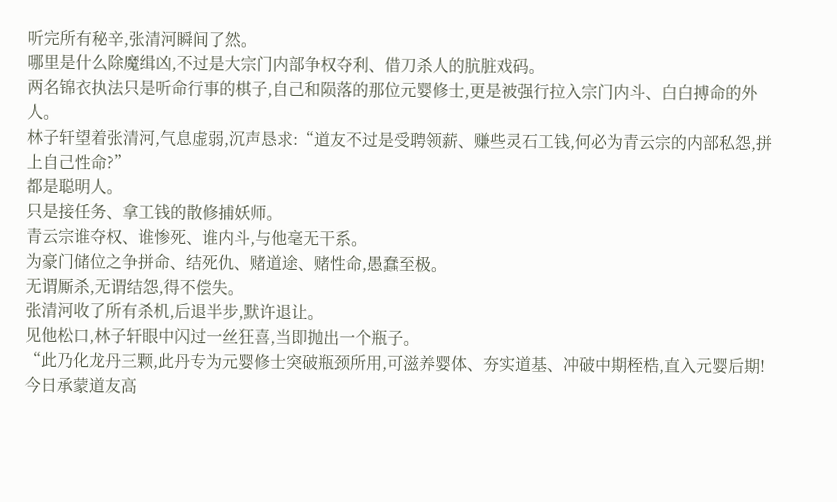听完所有秘辛,张清河瞬间了然。
哪里是什么除魔缉凶,不过是大宗门内部争权夺利、借刀杀人的肮脏戏码。
两名锦衣执法只是听命行事的棋子,自己和陨落的那位元婴修士,更是被强行拉入宗门内斗、白白搏命的外人。
林子轩望着张清河,气息虚弱,沉声恳求:“道友不过是受聘领薪、赚些灵石工钱,何必为青云宗的内部私怨,拼上自己性命?”
都是聪明人。
只是接任务、拿工钱的散修捕妖师。
青云宗谁夺权、谁惨死、谁内斗,与他毫无干系。
为豪门储位之争拼命、结死仇、赌道途、赌性命,愚蠢至极。
无谓厮杀,无谓结怨,得不偿失。
张清河收了所有杀机,后退半步,默许退让。
见他松口,林子轩眼中闪过一丝狂喜,当即抛出一个瓶子。
“此乃化龙丹三颗,此丹专为元婴修士突破瓶颈所用,可滋养婴体、夯实道基、冲破中期桎梏,直入元婴后期!今日承蒙道友高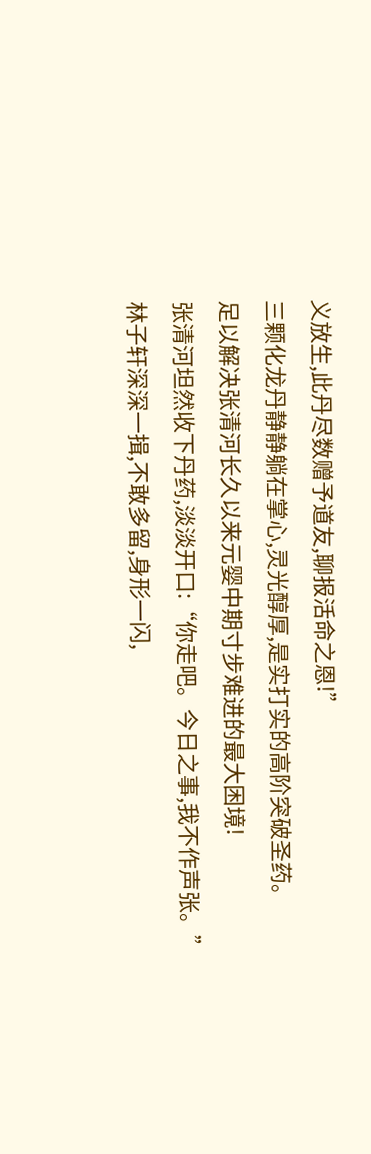义放生,此丹尽数赠予道友,聊报活命之恩!”
三颗化龙丹静静躺在掌心,灵光醇厚,是实打实的高阶突破圣药。
足以解决张清河长久以来元婴中期寸步难进的最大困境!
张清河坦然收下丹药,淡淡开口:“你走吧。今日之事,我不作声张。”
林子轩深深一揖,不敢多留,身形一闪,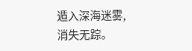遁入深海迷雾,消失无踪。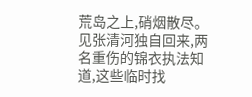荒岛之上,硝烟散尽。
见张清河独自回来,两名重伤的锦衣执法知道,这些临时找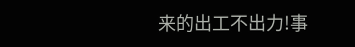来的出工不出力!事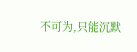不可为,只能沉默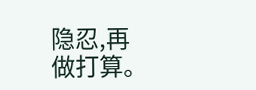隐忍,再做打算。